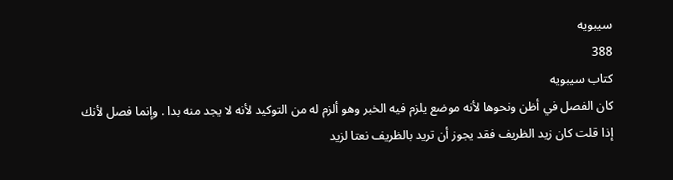سيبويه
388
كتاب سيبويه
كان الفصل في أظن ونحوها لأنه موضع يلزم فيه الخبر وهو ألزم له من التوكيد لأنه لا يجد منه بدا . وإنما فصل لأنك إذا قلت كان زيد الظريف فقد يجوز أن تريد بالظريف نعتا لزيد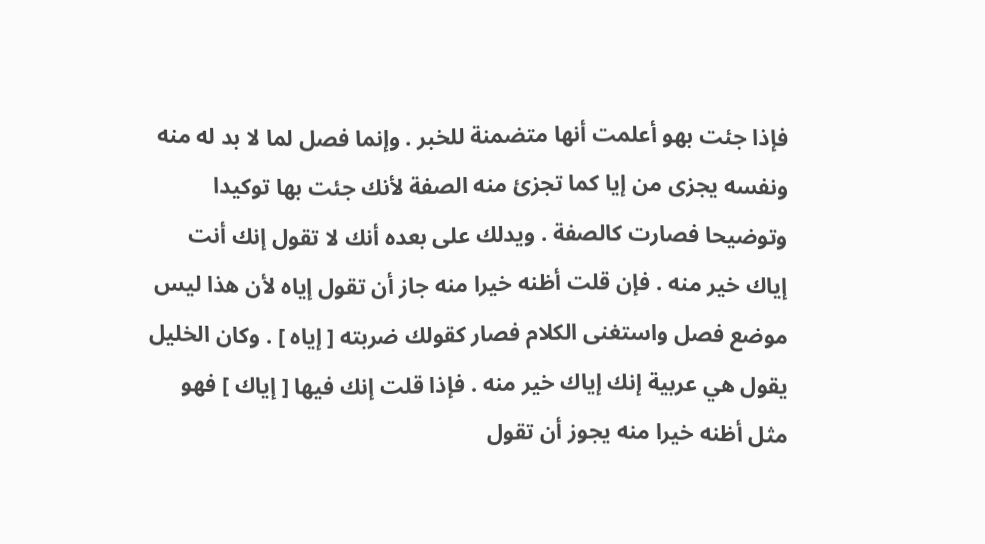فإذا جئت بهو أعلمت أنها متضمنة للخبر . وإنما فصل لما لا بد له منه ونفسه يجزى من إيا كما تجزئ منه الصفة لأنك جئت بها توكيدا وتوضيحا فصارت كالصفة . ويدلك على بعده أنك لا تقول إنك أنت إياك خير منه . فإن قلت أظنه خيرا منه جاز أن تقول إياه لأن هذا ليس موضع فصل واستغنى الكلام فصار كقولك ضربته [ إياه ] . وكان الخليل يقول هي عربية إنك إياك خير منه . فإذا قلت إنك فيها [ إياك ] فهو مثل أظنه خيرا منه يجوز أن تقول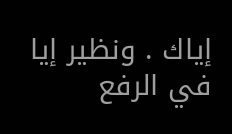إياك . ونظير إيا في الرفع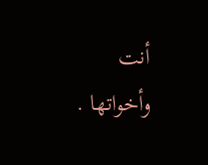أنت وأخواتها .